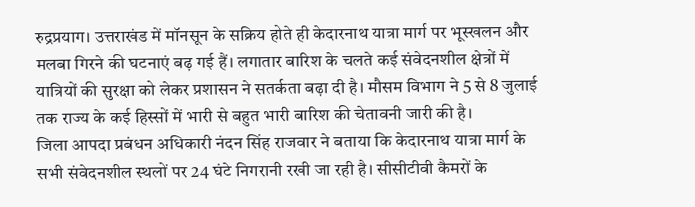रुद्रप्रयाग। उत्तराखंड में मॉनसून के सक्रिय होते ही केदारनाथ यात्रा मार्ग पर भूस्खलन और मलबा गिरने की घटनाएं बढ़ गई हैं। लगातार बारिश के चलते कई संवेदनशील क्षेत्रों में यात्रियों की सुरक्षा को लेकर प्रशासन ने सतर्कता बढ़ा दी है। मौसम विभाग ने 5 से 8 जुलाई तक राज्य के कई हिस्सों में भारी से बहुत भारी बारिश की चेतावनी जारी की है।
जिला आपदा प्रबंधन अधिकारी नंदन सिंह राजवार ने बताया कि केदारनाथ यात्रा मार्ग के सभी संवेदनशील स्थलों पर 24 घंटे निगरानी रखी जा रही है। सीसीटीवी कैमरों के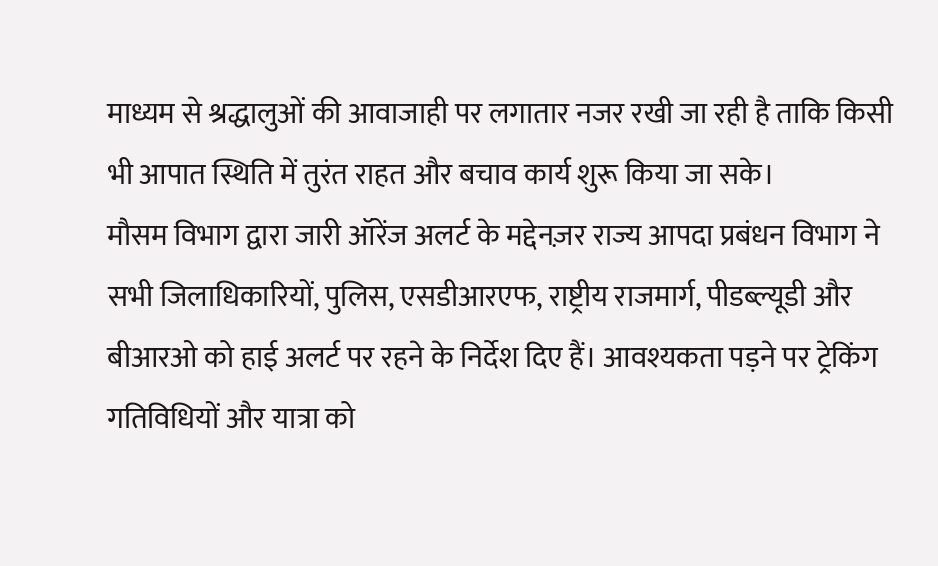माध्यम से श्रद्धालुओं की आवाजाही पर लगातार नजर रखी जा रही है ताकि किसी भी आपात स्थिति में तुरंत राहत और बचाव कार्य शुरू किया जा सके।
मौसम विभाग द्वारा जारी ऑरेंज अलर्ट के मद्देनज़र राज्य आपदा प्रबंधन विभाग ने सभी जिलाधिकारियों, पुलिस, एसडीआरएफ, राष्ट्रीय राजमार्ग, पीडब्ल्यूडी और बीआरओ को हाई अलर्ट पर रहने के निर्देश दिए हैं। आवश्यकता पड़ने पर ट्रेकिंग गतिविधियों और यात्रा को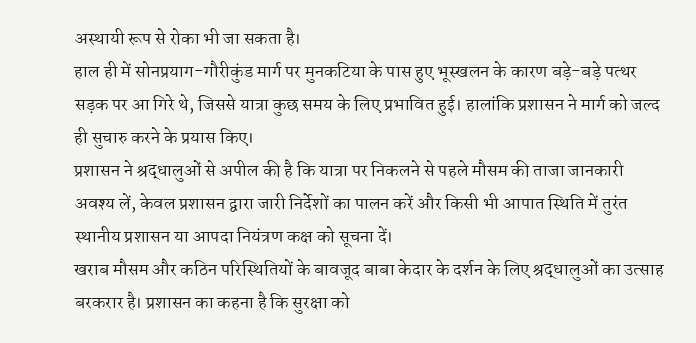अस्थायी रूप से रोका भी जा सकता है।
हाल ही में सोनप्रयाग-गौरीकुंड मार्ग पर मुनकटिया के पास हुए भूस्खलन के कारण बड़े-बड़े पत्थर सड़क पर आ गिरे थे, जिससे यात्रा कुछ समय के लिए प्रभावित हुई। हालांकि प्रशासन ने मार्ग को जल्द ही सुचारु करने के प्रयास किए।
प्रशासन ने श्रद्धालुओं से अपील की है कि यात्रा पर निकलने से पहले मौसम की ताजा जानकारी अवश्य लें, केवल प्रशासन द्वारा जारी निर्देशों का पालन करें और किसी भी आपात स्थिति में तुरंत स्थानीय प्रशासन या आपदा नियंत्रण कक्ष को सूचना दें।
खराब मौसम और कठिन परिस्थितियों के बावजूद बाबा केदार के दर्शन के लिए श्रद्धालुओं का उत्साह बरकरार है। प्रशासन का कहना है कि सुरक्षा को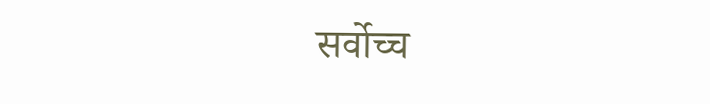सर्वोच्च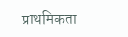प्राथमिकता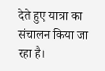देते हुए यात्रा का संचालन किया जा रहा है।